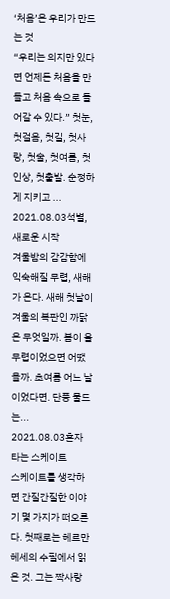‘처음’은 우리가 만드는 것
“우리는 의지만 있다면 언제든 처음을 만들고 처음 속으로 들어갈 수 있다.” 첫눈, 첫걸음, 첫길, 첫사랑, 첫술, 첫여름, 첫인상, 첫출발. 순정하게 지키고 ...
2021.08.03석별, 새로운 시작
겨울밤의 감감함에 익숙해질 무렵, 새해가 온다. 새해 첫날이 겨울의 복판인 까닭은 무엇일까. 봄이 올 무렵이었으면 어땠을까. 초여름 어느 날이었다면. 단풍 물드는...
2021.08.03혼자 타는 스케이트
스케이트를 생각하면 간질간질한 이야기 몇 가지가 떠오른다. 첫째로는 헤르만 헤세의 수필에서 읽은 것. 그는 짝사랑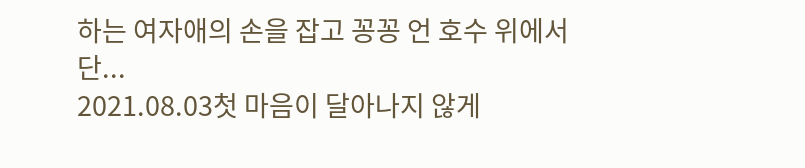하는 여자애의 손을 잡고 꽁꽁 언 호수 위에서 단...
2021.08.03첫 마음이 달아나지 않게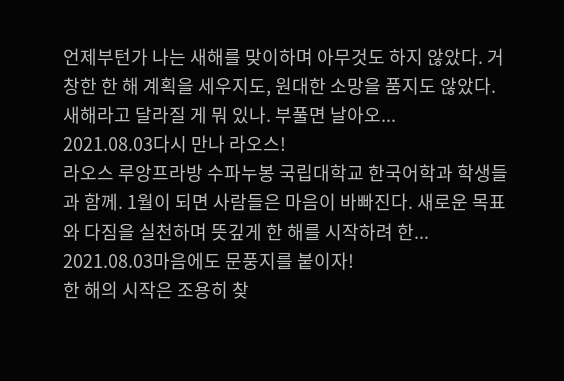언제부턴가 나는 새해를 맞이하며 아무것도 하지 않았다. 거창한 한 해 계획을 세우지도, 원대한 소망을 품지도 않았다. 새해라고 달라질 게 뭐 있나. 부풀면 날아오...
2021.08.03다시 만나 라오스!
라오스 루앙프라방 수파누봉 국립대학교 한국어학과 학생들과 함께. 1월이 되면 사람들은 마음이 바빠진다. 새로운 목표와 다짐을 실천하며 뜻깊게 한 해를 시작하려 한...
2021.08.03마음에도 문풍지를 붙이자!
한 해의 시작은 조용히 찾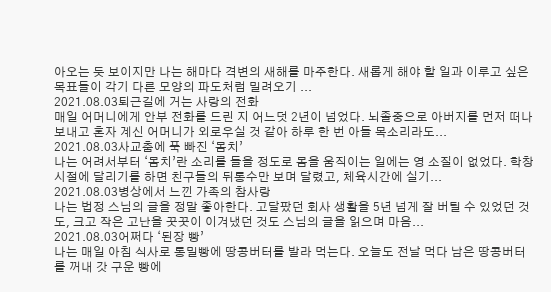아오는 듯 보이지만 나는 해마다 격변의 새해를 마주한다. 새롭게 해야 할 일과 이루고 싶은 목표들이 각기 다른 모양의 파도처럼 밀려오기 ...
2021.08.03퇴근길에 거는 사랑의 전화
매일 어머니에게 안부 전화를 드린 지 어느덧 2년이 넘었다. 뇌졸중으로 아버지를 먼저 떠나보내고 혼자 계신 어머니가 외로우실 것 같아 하루 한 번 아들 목소리라도...
2021.08.03사교춤에 푹 빠진 ‘몸치’
나는 어려서부터 ‘몸치’란 소리를 들을 정도로 몸을 움직이는 일에는 영 소질이 없었다. 학창 시절에 달리기를 하면 친구들의 뒤통수만 보며 달렸고, 체육시간에 실기...
2021.08.03병상에서 느낀 가족의 참사랑
나는 법정 스님의 글을 정말 좋아한다. 고달팠던 회사 생활을 5년 넘게 잘 버틸 수 있었던 것도, 크고 작은 고난을 꿋꿋이 이겨냈던 것도 스님의 글을 읽으며 마음...
2021.08.03어쩌다 ‘된장 빵’
나는 매일 아침 식사로 통밀빵에 땅콩버터를 발라 먹는다. 오늘도 전날 먹다 남은 땅콩버터를 꺼내 갓 구운 빵에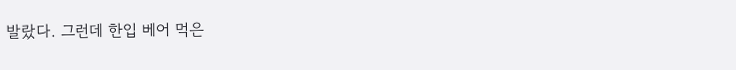발랐다. 그런데 한입 베어 먹은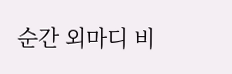순간 외마디 비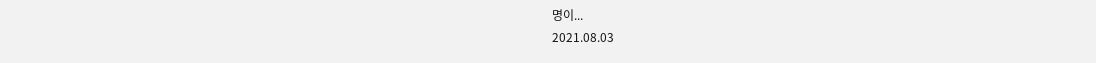명이...
2021.08.03